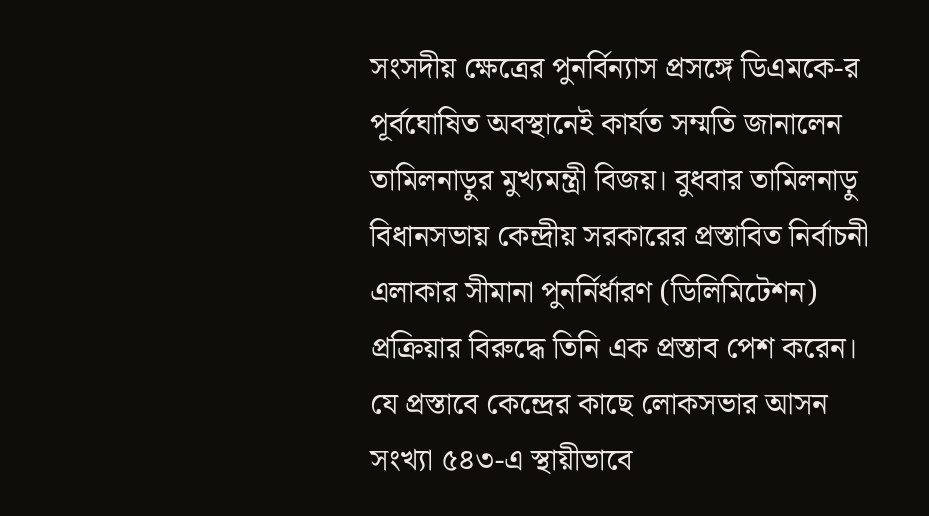সংসদীয় ক্ষেত্রের পুনর্বিন্যাস প্রসঙ্গে ডিএমকে-র পূর্বঘোষিত অবস্থানেই কার্যত সম্মতি জানালেন তামিলনাড়ুর মুখ্যমন্ত্রী বিজয়। বুধবার তামিলনাড়ু বিধানসভায় কেন্দ্রীয় সরকারের প্রস্তাবিত নির্বাচনী এলাকার সীমানা পুনর্নির্ধারণ (ডিলিমিটেশন) প্রক্রিয়ার বিরুদ্ধে তিনি এক প্রস্তাব পেশ করেন। যে প্রস্তাবে কেন্দ্রের কাছে লোকসভার আসন সংখ্যা ৫৪৩-এ স্থায়ীভাবে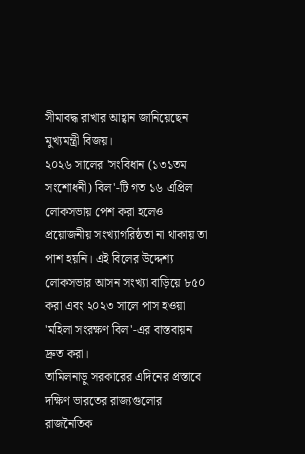সীমাবদ্ধ রাখার আহ্বান জানিয়েছেন মুখ্যমন্ত্রী বিজয়।
২০২৬ সালের 'সংবিধান (১৩১তম সংশোধনী) বিল'-টি গত ১৬ এপ্রিল লোকসভায় পেশ করা হলেও প্রয়োজনীয় সংখ্যাগরিষ্ঠতা না থাকায় তা পাশ হয়নি। এই বিলের উদ্দেশ্য লোকসভার আসন সংখ্যা বাড়িয়ে ৮৫০ করা এবং ২০২৩ সালে পাস হওয়া 'মহিলা সংরক্ষণ বিল'-এর বাস্তবায়ন দ্রুত করা।
তামিলনাড়ু সরকারের এদিনের প্রস্তাবে দক্ষিণ ভারতের রাজ্যগুলোর রাজনৈতিক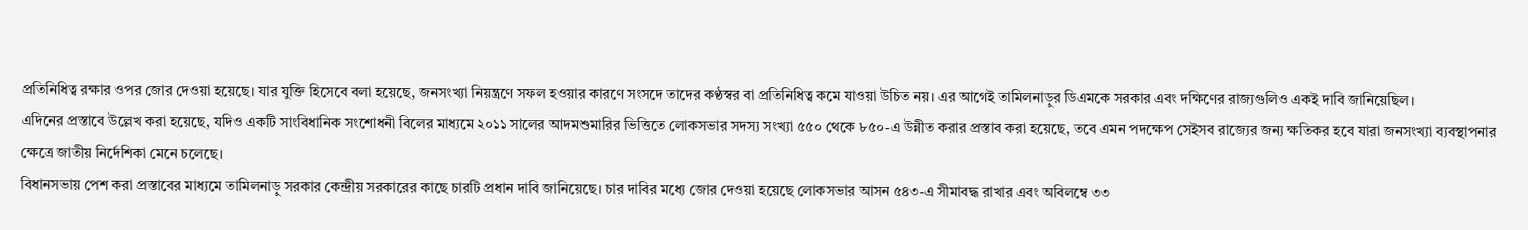প্রতিনিধিত্ব রক্ষার ওপর জোর দেওয়া হয়েছে। যার যুক্তি হিসেবে বলা হয়েছে, জনসংখ্যা নিয়ন্ত্রণে সফল হওয়ার কারণে সংসদে তাদের কণ্ঠস্বর বা প্রতিনিধিত্ব কমে যাওয়া উচিত নয়। এর আগেই তামিলনাড়ুর ডিএমকে সরকার এবং দক্ষিণের রাজ্যগুলিও একই দাবি জানিয়েছিল।
এদিনের প্রস্তাবে উল্লেখ করা হয়েছে, যদিও একটি সাংবিধানিক সংশোধনী বিলের মাধ্যমে ২০১১ সালের আদমশুমারির ভিত্তিতে লোকসভার সদস্য সংখ্যা ৫৫০ থেকে ৮৫০-এ উন্নীত করার প্রস্তাব করা হয়েছে, তবে এমন পদক্ষেপ সেইসব রাজ্যের জন্য ক্ষতিকর হবে যারা জনসংখ্যা ব্যবস্থাপনার ক্ষেত্রে জাতীয় নির্দেশিকা মেনে চলেছে।
বিধানসভায় পেশ করা প্রস্তাবের মাধ্যমে তামিলনাড়ু সরকার কেন্দ্রীয় সরকারের কাছে চারটি প্রধান দাবি জানিয়েছে। চার দাবির মধ্যে জোর দেওয়া হয়েছে লোকসভার আসন ৫৪৩-এ সীমাবদ্ধ রাখার এবং অবিলম্বে ৩৩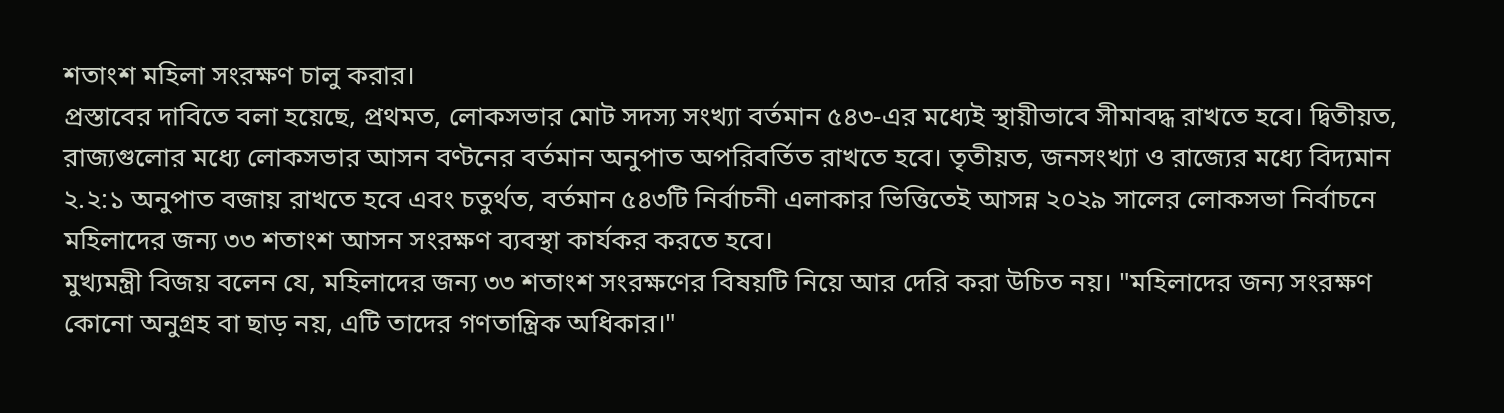শতাংশ মহিলা সংরক্ষণ চালু করার।
প্রস্তাবের দাবিতে বলা হয়েছে, প্রথমত, লোকসভার মোট সদস্য সংখ্যা বর্তমান ৫৪৩-এর মধ্যেই স্থায়ীভাবে সীমাবদ্ধ রাখতে হবে। দ্বিতীয়ত, রাজ্যগুলোর মধ্যে লোকসভার আসন বণ্টনের বর্তমান অনুপাত অপরিবর্তিত রাখতে হবে। তৃতীয়ত, জনসংখ্যা ও রাজ্যের মধ্যে বিদ্যমান ২.২:১ অনুপাত বজায় রাখতে হবে এবং চতুর্থত, বর্তমান ৫৪৩টি নির্বাচনী এলাকার ভিত্তিতেই আসন্ন ২০২৯ সালের লোকসভা নির্বাচনে মহিলাদের জন্য ৩৩ শতাংশ আসন সংরক্ষণ ব্যবস্থা কার্যকর করতে হবে।
মুখ্যমন্ত্রী বিজয় বলেন যে, মহিলাদের জন্য ৩৩ শতাংশ সংরক্ষণের বিষয়টি নিয়ে আর দেরি করা উচিত নয়। "মহিলাদের জন্য সংরক্ষণ কোনো অনুগ্রহ বা ছাড় নয়, এটি তাদের গণতান্ত্রিক অধিকার।"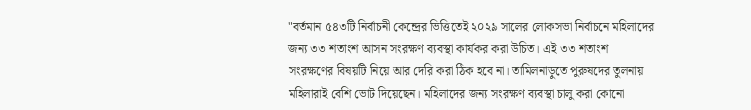"বর্তমান ৫৪৩টি নির্বাচনী কেন্দ্রের ভিত্তিতেই ২০২৯ সালের লোকসভা নির্বাচনে মহিলাদের জন্য ৩৩ শতাংশ আসন সংরক্ষণ ব্যবস্থা কার্যকর করা উচিত। এই ৩৩ শতাংশ সংরক্ষণের বিষয়টি নিয়ে আর দেরি করা ঠিক হবে না। তামিলনাড়ুতে পুরুষদের তুলনায় মহিলারাই বেশি ভোট দিয়েছেন। মহিলাদের জন্য সংরক্ষণ ব্যবস্থা চালু করা কোনো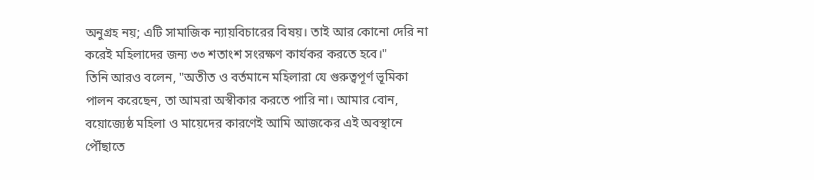অনুগ্রহ নয়; এটি সামাজিক ন্যায়বিচারের বিষয়। তাই আর কোনো দেরি না করেই মহিলাদের জন্য ৩৩ শতাংশ সংরক্ষণ কার্যকর করতে হবে।"
তিনি আরও বলেন, "অতীত ও বর্তমানে মহিলারা যে গুরুত্বপূর্ণ ভূমিকা পালন করেছেন, তা আমরা অস্বীকার করতে পারি না। আমার বোন, বয়োজ্যেষ্ঠ মহিলা ও মায়েদের কারণেই আমি আজকের এই অবস্থানে পৌঁছাতে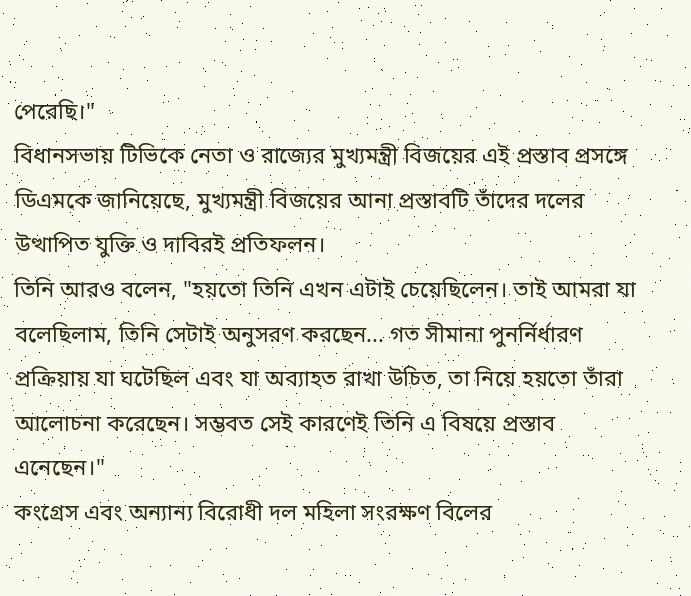পেরেছি।"
বিধানসভায় টিভিকে নেতা ও রাজ্যের মুখ্যমন্ত্রী বিজয়ের এই প্রস্তাব প্রসঙ্গে ডিএমকে জানিয়েছে, মুখ্যমন্ত্রী বিজয়ের আনা প্রস্তাবটি তাঁদের দলের উত্থাপিত যুক্তি ও দাবিরই প্রতিফলন।
তিনি আরও বলেন, "হয়তো তিনি এখন এটাই চেয়েছিলেন। তাই আমরা যা বলেছিলাম, তিনি সেটাই অনুসরণ করছেন... গত সীমানা পুনর্নির্ধারণ প্রক্রিয়ায় যা ঘটেছিল এবং যা অব্যাহত রাখা উচিত, তা নিয়ে হয়তো তাঁরা আলোচনা করেছেন। সম্ভবত সেই কারণেই তিনি এ বিষয়ে প্রস্তাব এনেছেন।"
কংগ্রেস এবং অন্যান্য বিরোধী দল মহিলা সংরক্ষণ বিলের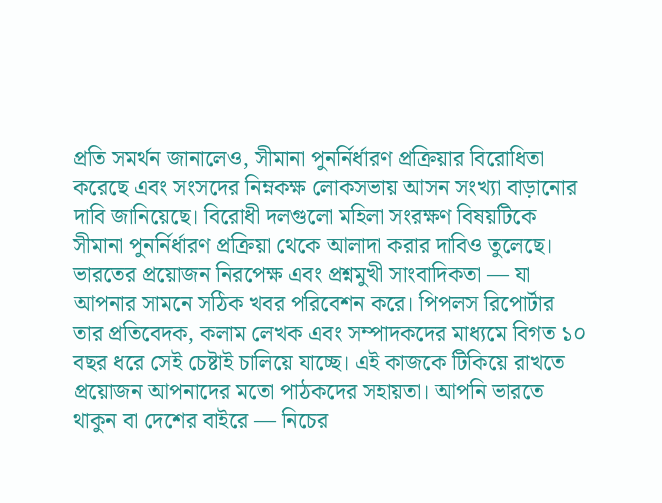প্রতি সমর্থন জানালেও, সীমানা পুনর্নির্ধারণ প্রক্রিয়ার বিরোধিতা করেছে এবং সংসদের নিম্নকক্ষ লোকসভায় আসন সংখ্যা বাড়ানোর দাবি জানিয়েছে। বিরোধী দলগুলো মহিলা সংরক্ষণ বিষয়টিকে সীমানা পুনর্নির্ধারণ প্রক্রিয়া থেকে আলাদা করার দাবিও তুলেছে।
ভারতের প্রয়োজন নিরপেক্ষ এবং প্রশ্নমুখী সাংবাদিকতা — যা আপনার সামনে সঠিক খবর পরিবেশন করে। পিপলস রিপোর্টার তার প্রতিবেদক, কলাম লেখক এবং সম্পাদকদের মাধ্যমে বিগত ১০ বছর ধরে সেই চেষ্টাই চালিয়ে যাচ্ছে। এই কাজকে টিকিয়ে রাখতে প্রয়োজন আপনাদের মতো পাঠকদের সহায়তা। আপনি ভারতে থাকুন বা দেশের বাইরে — নিচের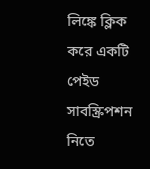লিঙ্কে ক্লিক করে একটি পেইড সাবস্ক্রিপশন নিতে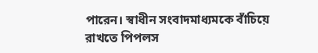পারেন। স্বাধীন সংবাদমাধ্যমকে বাঁচিয়ে রাখতে পিপলস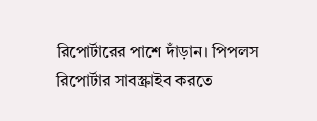রিপোর্টারের পাশে দাঁড়ান। পিপলস রিপোর্টার সাবস্ক্রাইব করতে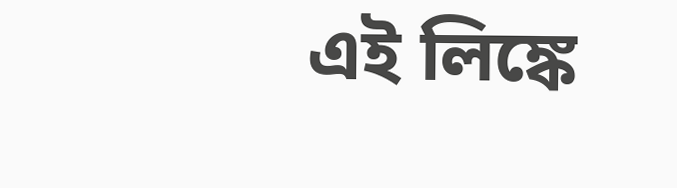এই লিঙ্কে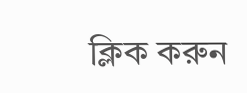ক্লিক করুন